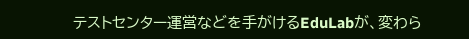テストセンター運営などを手がけるEduLabが、変わら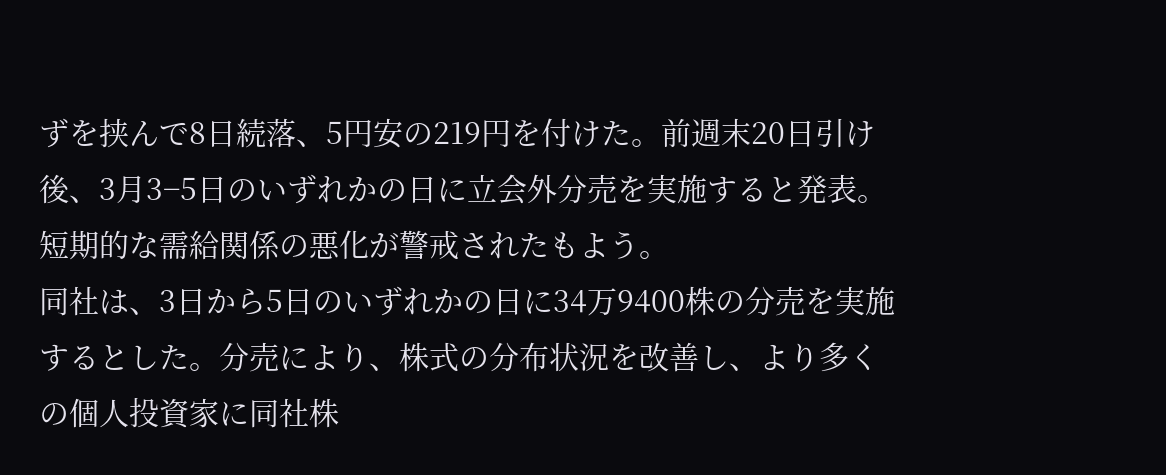ずを挟んで8日続落、5円安の219円を付けた。前週末20日引け後、3月3−5日のいずれかの日に立会外分売を実施すると発表。短期的な需給関係の悪化が警戒されたもよう。
同社は、3日から5日のいずれかの日に34万9400株の分売を実施するとした。分売により、株式の分布状況を改善し、より多くの個人投資家に同社株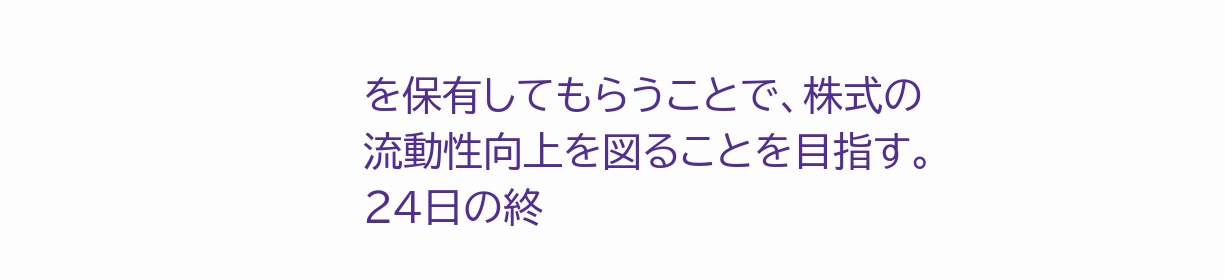を保有してもらうことで、株式の流動性向上を図ることを目指す。
24日の終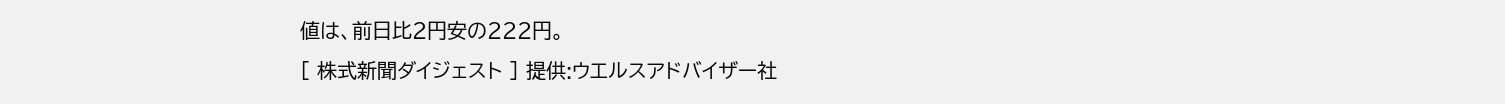値は、前日比2円安の222円。
[ 株式新聞ダイジェスト ] 提供:ウエルスアドバイザー社